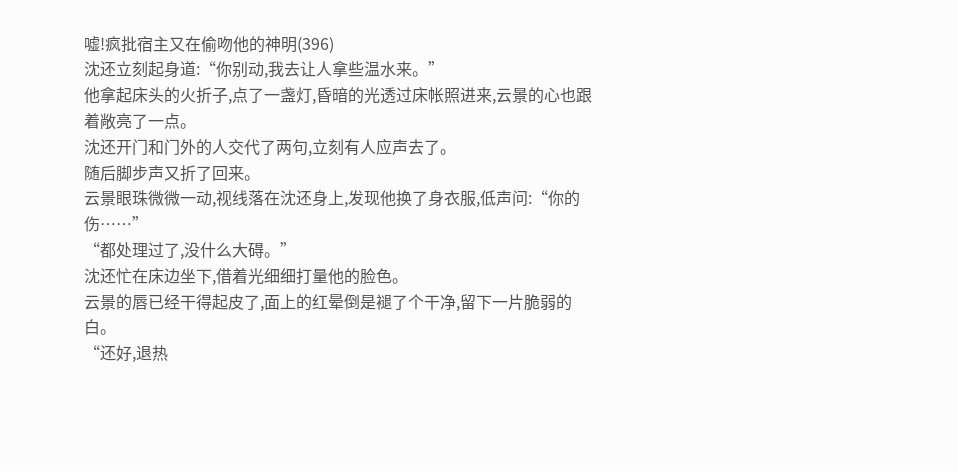嘘!疯批宿主又在偷吻他的神明(396)
沈还立刻起身道:“你别动,我去让人拿些温水来。”
他拿起床头的火折子,点了一盏灯,昏暗的光透过床帐照进来,云景的心也跟着敞亮了一点。
沈还开门和门外的人交代了两句,立刻有人应声去了。
随后脚步声又折了回来。
云景眼珠微微一动,视线落在沈还身上,发现他换了身衣服,低声问:“你的伤……”
“都处理过了,没什么大碍。”
沈还忙在床边坐下,借着光细细打量他的脸色。
云景的唇已经干得起皮了,面上的红晕倒是褪了个干净,留下一片脆弱的白。
“还好,退热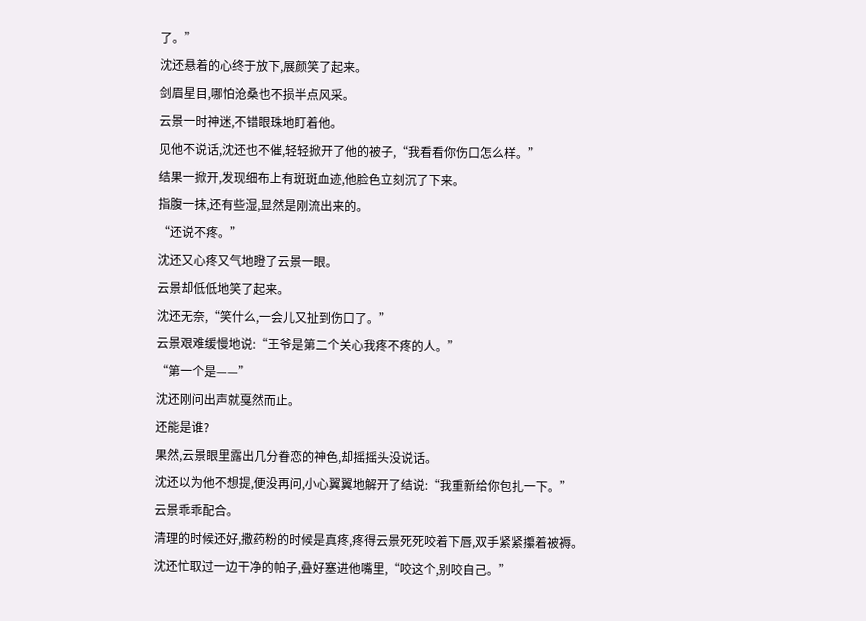了。”
沈还悬着的心终于放下,展颜笑了起来。
剑眉星目,哪怕沧桑也不损半点风采。
云景一时神迷,不错眼珠地盯着他。
见他不说话,沈还也不催,轻轻掀开了他的被子,“我看看你伤口怎么样。”
结果一掀开,发现细布上有斑斑血迹,他脸色立刻沉了下来。
指腹一抹,还有些湿,显然是刚流出来的。
“还说不疼。”
沈还又心疼又气地瞪了云景一眼。
云景却低低地笑了起来。
沈还无奈,“笑什么,一会儿又扯到伤口了。”
云景艰难缓慢地说:“王爷是第二个关心我疼不疼的人。”
“第一个是——”
沈还刚问出声就戛然而止。
还能是谁?
果然,云景眼里露出几分眷恋的神色,却摇摇头没说话。
沈还以为他不想提,便没再问,小心翼翼地解开了结说:“我重新给你包扎一下。”
云景乖乖配合。
清理的时候还好,撒药粉的时候是真疼,疼得云景死死咬着下唇,双手紧紧攥着被褥。
沈还忙取过一边干净的帕子,叠好塞进他嘴里,“咬这个,别咬自己。”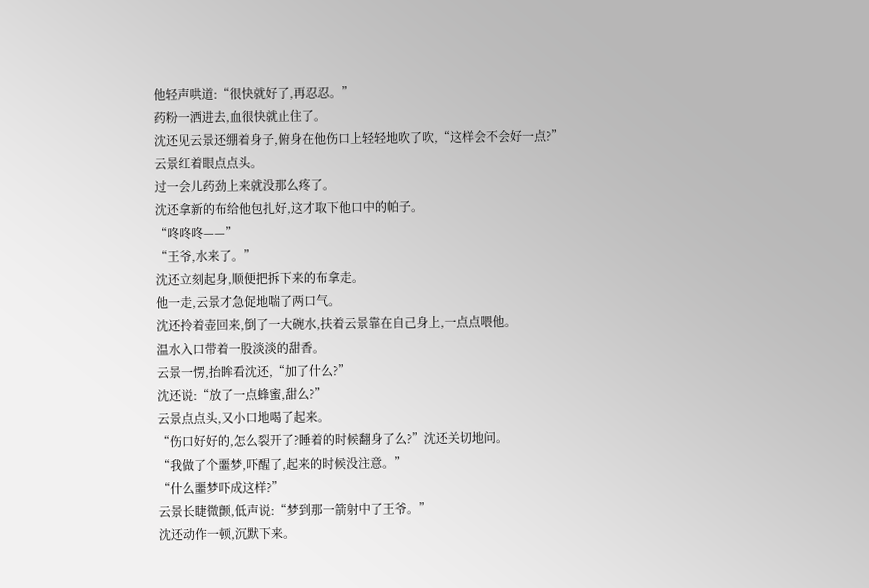他轻声哄道:“很快就好了,再忍忍。”
药粉一洒进去,血很快就止住了。
沈还见云景还绷着身子,俯身在他伤口上轻轻地吹了吹,“这样会不会好一点?”
云景红着眼点点头。
过一会儿药劲上来就没那么疼了。
沈还拿新的布给他包扎好,这才取下他口中的帕子。
“咚咚咚——”
“王爷,水来了。”
沈还立刻起身,顺便把拆下来的布拿走。
他一走,云景才急促地喘了两口气。
沈还拎着壶回来,倒了一大碗水,扶着云景靠在自己身上,一点点喂他。
温水入口带着一股淡淡的甜香。
云景一愣,抬眸看沈还,“加了什么?”
沈还说:“放了一点蜂蜜,甜么?”
云景点点头,又小口地喝了起来。
“伤口好好的,怎么裂开了?睡着的时候翻身了么?”沈还关切地问。
“我做了个噩梦,吓醒了,起来的时候没注意。”
“什么噩梦吓成这样?”
云景长睫微颤,低声说:“梦到那一箭射中了王爷。”
沈还动作一顿,沉默下来。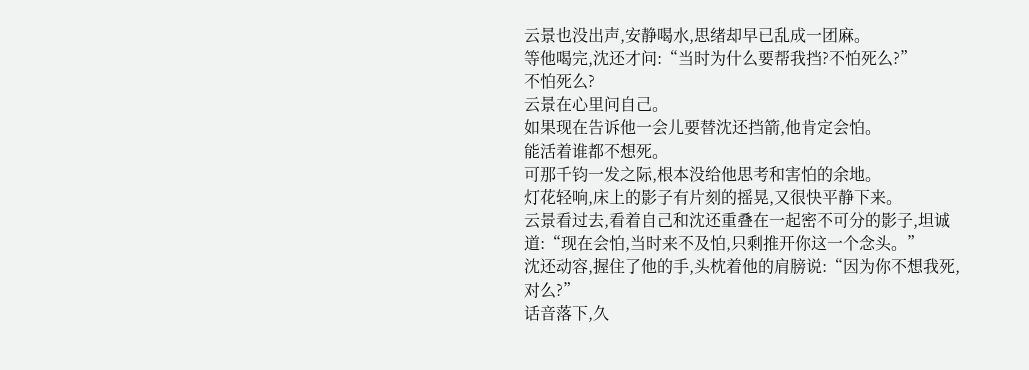云景也没出声,安静喝水,思绪却早已乱成一团麻。
等他喝完,沈还才问:“当时为什么要帮我挡?不怕死么?”
不怕死么?
云景在心里问自己。
如果现在告诉他一会儿要替沈还挡箭,他肯定会怕。
能活着谁都不想死。
可那千钧一发之际,根本没给他思考和害怕的余地。
灯花轻响,床上的影子有片刻的摇晃,又很快平静下来。
云景看过去,看着自己和沈还重叠在一起密不可分的影子,坦诚道:“现在会怕,当时来不及怕,只剩推开你这一个念头。”
沈还动容,握住了他的手,头枕着他的肩膀说:“因为你不想我死,对么?”
话音落下,久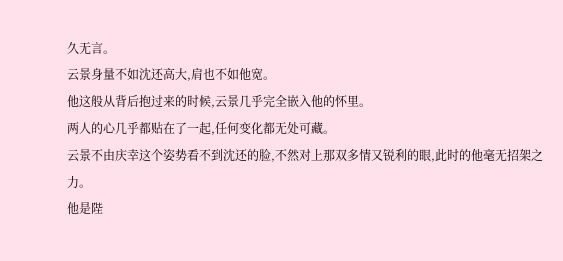久无言。
云景身量不如沈还高大,肩也不如他宽。
他这般从背后抱过来的时候,云景几乎完全嵌入他的怀里。
两人的心几乎都贴在了一起,任何变化都无处可藏。
云景不由庆幸这个姿势看不到沈还的脸,不然对上那双多情又锐利的眼,此时的他毫无招架之力。
他是陛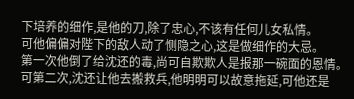下培养的细作,是他的刀,除了忠心,不该有任何儿女私情。
可他偏偏对陛下的敌人动了恻隐之心,这是做细作的大忌。
第一次他倒了给沈还的毒,尚可自欺欺人是报那一碗面的恩情。
可第二次,沈还让他去搬救兵,他明明可以故意拖延,可他还是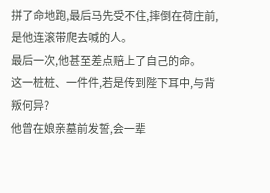拼了命地跑,最后马先受不住,摔倒在荷庄前,是他连滚带爬去喊的人。
最后一次,他甚至差点赔上了自己的命。
这一桩桩、一件件,若是传到陛下耳中,与背叛何异?
他曾在娘亲墓前发誓,会一辈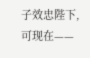子效忠陛下,可现在——